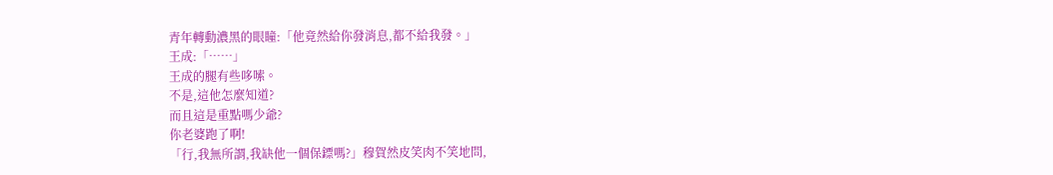青年轉動濃黑的眼瞳:「他竟然給你發消息,都不給我發。」
王成:「……」
王成的腿有些哆嗦。
不是,這他怎麼知道?
而且這是重點嗎少爺?
你老婆跑了啊!
「行,我無所謂,我缺他一個保鏢嗎?」穆賀然皮笑肉不笑地問,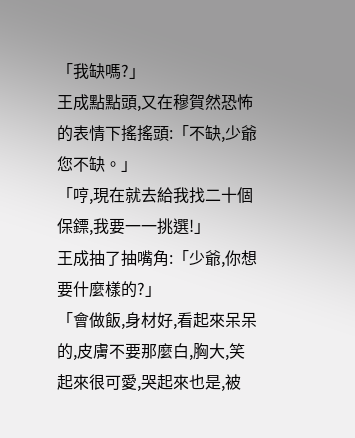「我缺嗎?」
王成點點頭,又在穆賀然恐怖的表情下搖搖頭:「不缺,少爺您不缺。」
「哼,現在就去給我找二十個保鏢,我要一一挑選!」
王成抽了抽嘴角:「少爺,你想要什麼樣的?」
「會做飯,身材好,看起來呆呆的,皮膚不要那麼白,胸大,笑起來很可愛,哭起來也是,被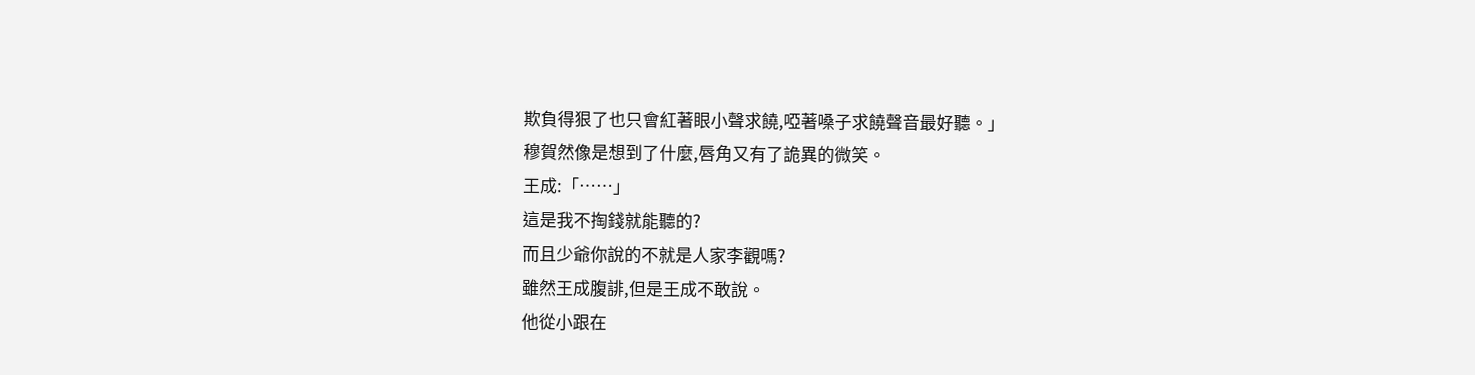欺負得狠了也只會紅著眼小聲求饒,啞著嗓子求饒聲音最好聽。」
穆賀然像是想到了什麼,唇角又有了詭異的微笑。
王成:「……」
這是我不掏錢就能聽的?
而且少爺你說的不就是人家李觀嗎?
雖然王成腹誹,但是王成不敢說。
他從小跟在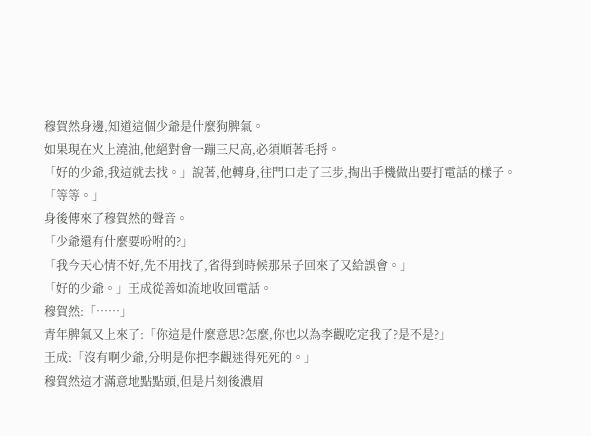穆賀然身邊,知道這個少爺是什麼狗脾氣。
如果現在火上澆油,他絕對會一蹦三尺高,必須順著毛捋。
「好的少爺,我這就去找。」說著,他轉身,往門口走了三步,掏出手機做出要打電話的樣子。
「等等。」
身後傳來了穆賀然的聲音。
「少爺還有什麼要吩咐的?」
「我今天心情不好,先不用找了,省得到時候那呆子回來了又給誤會。」
「好的少爺。」王成從善如流地收回電話。
穆賀然:「……」
青年脾氣又上來了:「你這是什麼意思?怎麼,你也以為李觀吃定我了?是不是?」
王成:「沒有啊少爺,分明是你把李觀迷得死死的。」
穆賀然這才滿意地點點頭,但是片刻後濃眉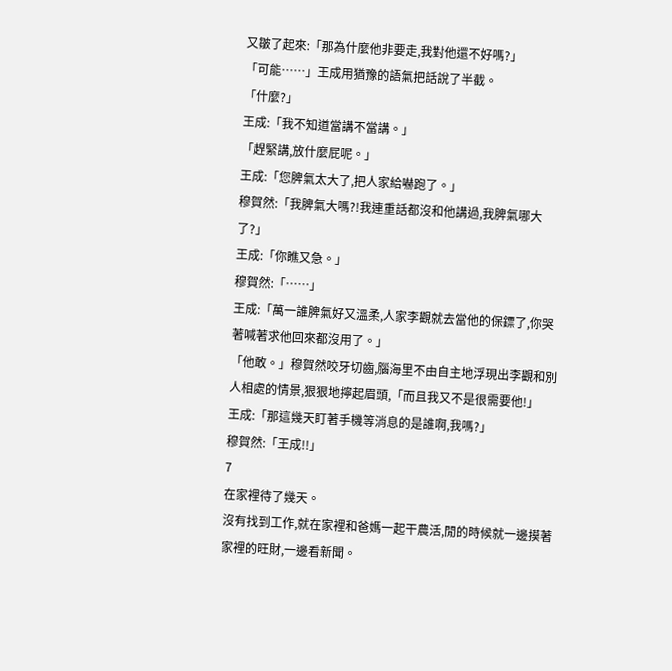又皺了起來:「那為什麼他非要走,我對他還不好嗎?」
「可能……」王成用猶豫的語氣把話說了半截。
「什麼?」
王成:「我不知道當講不當講。」
「趕緊講,放什麼屁呢。」
王成:「您脾氣太大了,把人家給嚇跑了。」
穆賀然:「我脾氣大嗎?!我連重話都沒和他講過,我脾氣哪大了?」
王成:「你瞧又急。」
穆賀然:「……」
王成:「萬一誰脾氣好又溫柔,人家李觀就去當他的保鏢了,你哭著喊著求他回來都沒用了。」
「他敢。」穆賀然咬牙切齒,腦海里不由自主地浮現出李觀和別人相處的情景,狠狠地擰起眉頭,「而且我又不是很需要他!」
王成:「那這幾天盯著手機等消息的是誰啊,我嗎?」
穆賀然:「王成!!」
7
在家裡待了幾天。
沒有找到工作,就在家裡和爸媽一起干農活,閒的時候就一邊摸著家裡的旺財,一邊看新聞。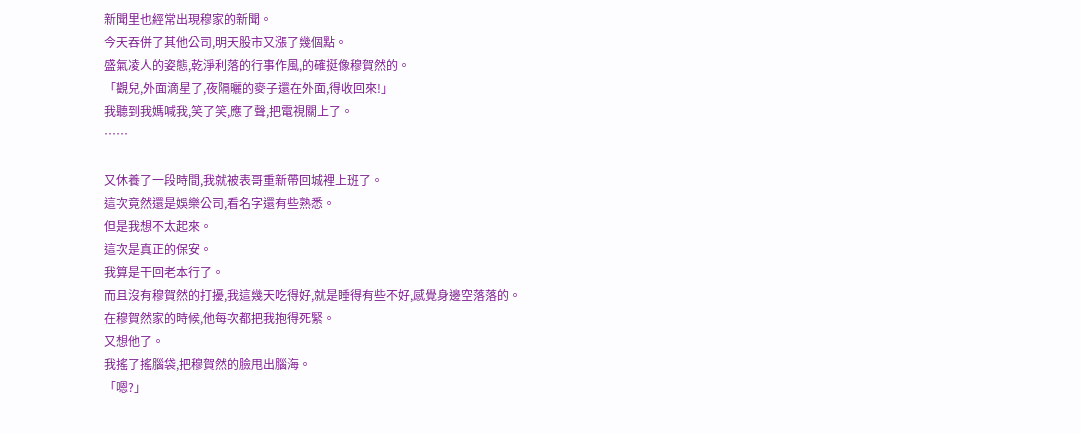新聞里也經常出現穆家的新聞。
今天吞併了其他公司,明天股市又漲了幾個點。
盛氣凌人的姿態,乾淨利落的行事作風,的確挺像穆賀然的。
「觀兒,外面滴星了,夜隔曬的麥子還在外面,得收回來!」
我聽到我媽喊我,笑了笑,應了聲,把電視關上了。
……

又休養了一段時間,我就被表哥重新帶回城裡上班了。
這次竟然還是娛樂公司,看名字還有些熟悉。
但是我想不太起來。
這次是真正的保安。
我算是干回老本行了。
而且沒有穆賀然的打擾,我這幾天吃得好,就是睡得有些不好,感覺身邊空落落的。
在穆賀然家的時候,他每次都把我抱得死緊。
又想他了。
我搖了搖腦袋,把穆賀然的臉甩出腦海。
「嗯?」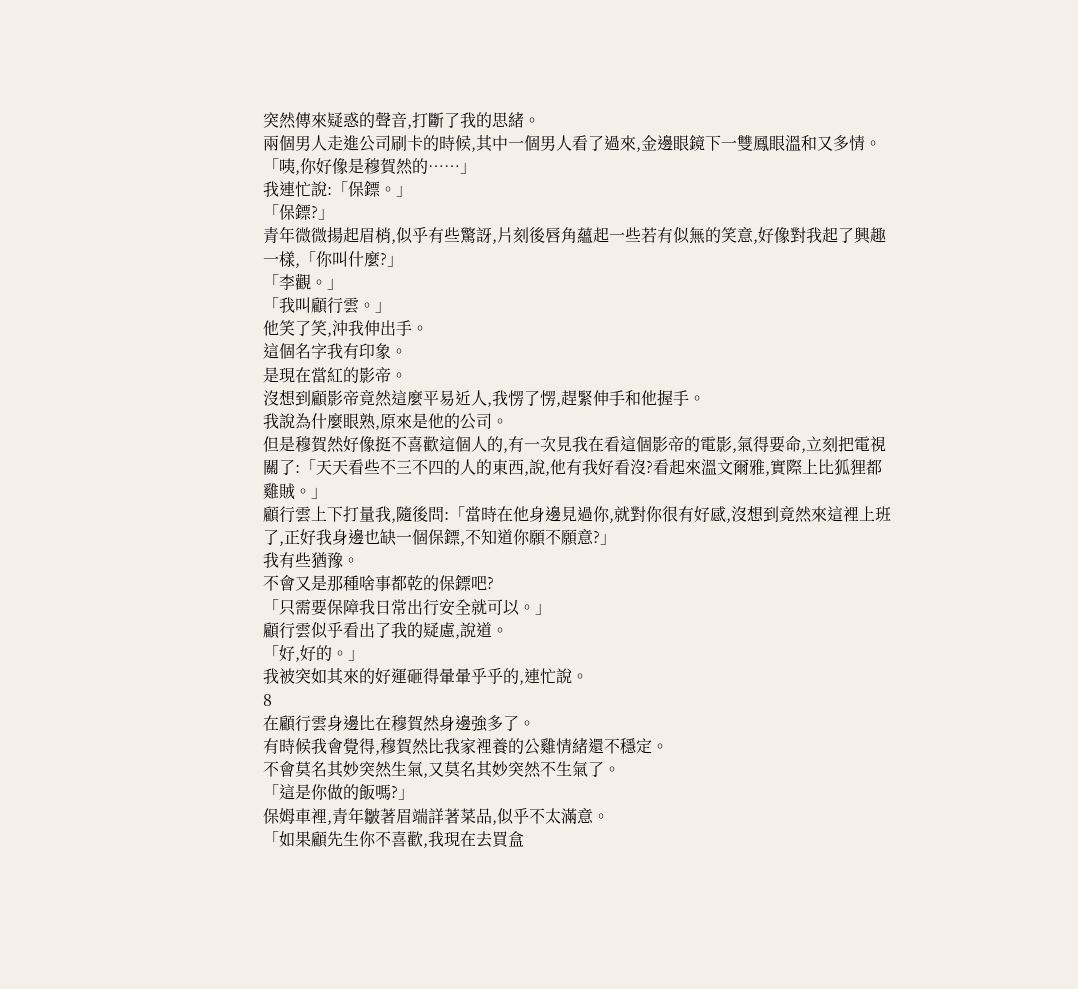突然傳來疑惑的聲音,打斷了我的思緒。
兩個男人走進公司刷卡的時候,其中一個男人看了過來,金邊眼鏡下一雙鳳眼溫和又多情。
「咦,你好像是穆賀然的……」
我連忙說:「保鏢。」
「保鏢?」
青年微微揚起眉梢,似乎有些驚訝,片刻後唇角蘊起一些若有似無的笑意,好像對我起了興趣一樣,「你叫什麼?」
「李觀。」
「我叫顧行雲。」
他笑了笑,沖我伸出手。
這個名字我有印象。
是現在當紅的影帝。
沒想到顧影帝竟然這麼平易近人,我愣了愣,趕緊伸手和他握手。
我說為什麼眼熟,原來是他的公司。
但是穆賀然好像挺不喜歡這個人的,有一次見我在看這個影帝的電影,氣得要命,立刻把電視關了:「天天看些不三不四的人的東西,說,他有我好看沒?看起來溫文爾雅,實際上比狐狸都雞賊。」
顧行雲上下打量我,隨後問:「當時在他身邊見過你,就對你很有好感,沒想到竟然來這裡上班了,正好我身邊也缺一個保鏢,不知道你願不願意?」
我有些猶豫。
不會又是那種啥事都乾的保鏢吧?
「只需要保障我日常出行安全就可以。」
顧行雲似乎看出了我的疑慮,說道。
「好,好的。」
我被突如其來的好運砸得暈暈乎乎的,連忙說。
8
在顧行雲身邊比在穆賀然身邊強多了。
有時候我會覺得,穆賀然比我家裡養的公雞情緒還不穩定。
不會莫名其妙突然生氣,又莫名其妙突然不生氣了。
「這是你做的飯嗎?」
保姆車裡,青年皺著眉端詳著菜品,似乎不太滿意。
「如果顧先生你不喜歡,我現在去買盒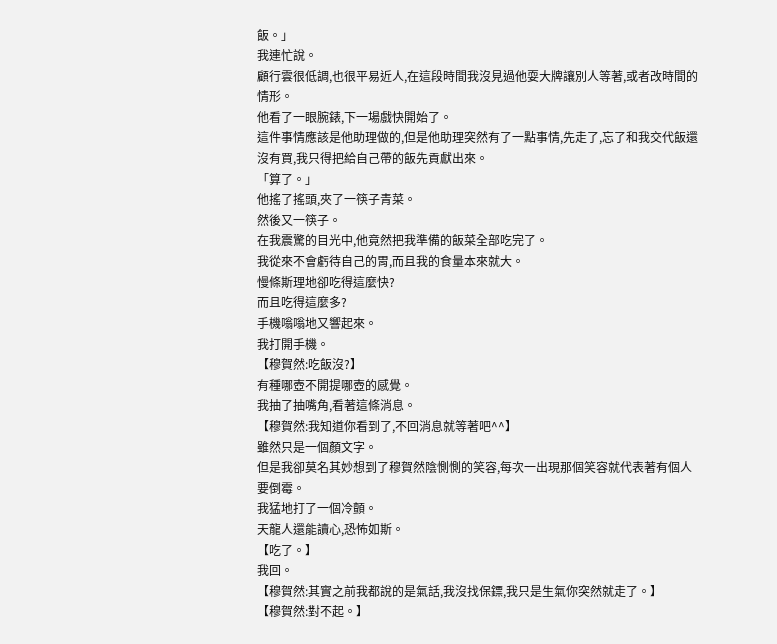飯。」
我連忙說。
顧行雲很低調,也很平易近人,在這段時間我沒見過他耍大牌讓別人等著,或者改時間的情形。
他看了一眼腕錶,下一場戲快開始了。
這件事情應該是他助理做的,但是他助理突然有了一點事情,先走了,忘了和我交代飯還沒有買,我只得把給自己帶的飯先貢獻出來。
「算了。」
他搖了搖頭,夾了一筷子青菜。
然後又一筷子。
在我震驚的目光中,他竟然把我準備的飯菜全部吃完了。
我從來不會虧待自己的胃,而且我的食量本來就大。
慢條斯理地卻吃得這麼快?
而且吃得這麼多?
手機嗡嗡地又響起來。
我打開手機。
【穆賀然:吃飯沒?】
有種哪壺不開提哪壺的感覺。
我抽了抽嘴角,看著這條消息。
【穆賀然:我知道你看到了,不回消息就等著吧^^】
雖然只是一個顏文字。
但是我卻莫名其妙想到了穆賀然陰惻惻的笑容,每次一出現那個笑容就代表著有個人要倒霉。
我猛地打了一個冷顫。
天龍人還能讀心,恐怖如斯。
【吃了。】
我回。
【穆賀然:其實之前我都說的是氣話,我沒找保鏢,我只是生氣你突然就走了。】
【穆賀然:對不起。】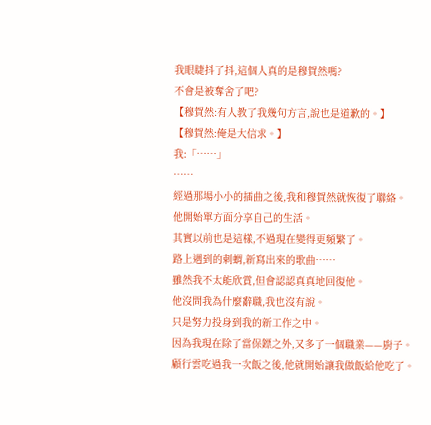我眼睫抖了抖,這個人真的是穆賀然嗎?
不會是被奪舍了吧?
【穆賀然:有人教了我幾句方言,說也是道歉的。】
【穆賀然:俺是大信求。】
我:「……」
……
經過那場小小的插曲之後,我和穆賀然就恢復了聯絡。
他開始單方面分享自己的生活。
其實以前也是這樣,不過現在變得更頻繁了。
路上遇到的刺蝟,新寫出來的歌曲……
雖然我不太能欣賞,但會認認真真地回復他。
他沒問我為什麼辭職,我也沒有說。
只是努力投身到我的新工作之中。
因為我現在除了當保鏢之外,又多了一個職業——廚子。
顧行雲吃過我一次飯之後,他就開始讓我做飯給他吃了。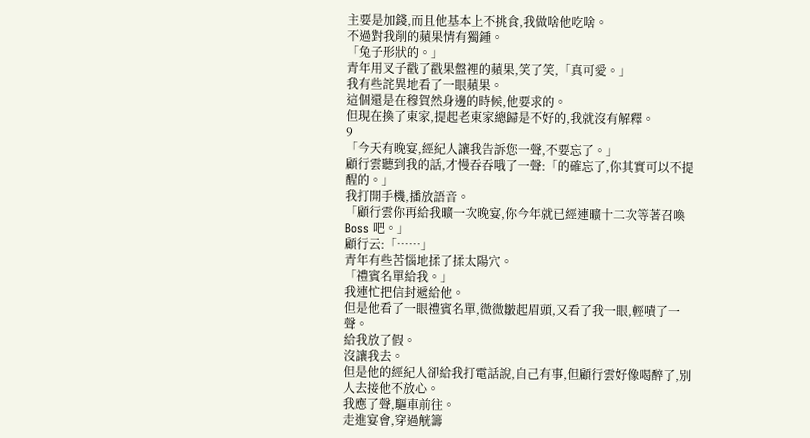主要是加錢,而且他基本上不挑食,我做啥他吃啥。
不過對我削的蘋果情有獨鍾。
「兔子形狀的。」
青年用叉子戳了戳果盤裡的蘋果,笑了笑,「真可愛。」
我有些詫異地看了一眼蘋果。
這個還是在穆賀然身邊的時候,他要求的。
但現在換了東家,提起老東家總歸是不好的,我就沒有解釋。
9
「今天有晚宴,經紀人讓我告訴您一聲,不要忘了。」
顧行雲聽到我的話,才慢吞吞哦了一聲:「的確忘了,你其實可以不提醒的。」
我打開手機,播放語音。
「顧行雲你再給我曠一次晚宴,你今年就已經連曠十二次等著召喚 Boss 吧。」
顧行云:「……」
青年有些苦惱地揉了揉太陽穴。
「禮賓名單給我。」
我連忙把信封遞給他。
但是他看了一眼禮賓名單,微微皺起眉頭,又看了我一眼,輕嘖了一聲。
給我放了假。
沒讓我去。
但是他的經紀人卻給我打電話說,自己有事,但顧行雲好像喝醉了,別人去接他不放心。
我應了聲,驅車前往。
走進宴會,穿過觥籌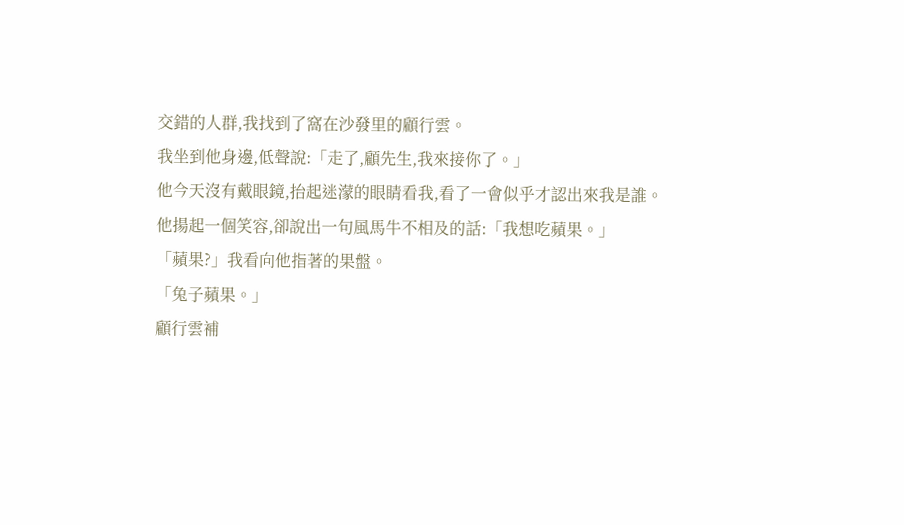交錯的人群,我找到了窩在沙發里的顧行雲。
我坐到他身邊,低聲說:「走了,顧先生,我來接你了。」
他今天沒有戴眼鏡,抬起迷濛的眼睛看我,看了一會似乎才認出來我是誰。
他揚起一個笑容,卻說出一句風馬牛不相及的話:「我想吃蘋果。」
「蘋果?」我看向他指著的果盤。
「兔子蘋果。」
顧行雲補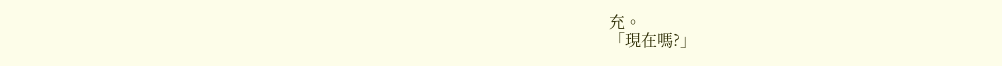充。
「現在嗎?」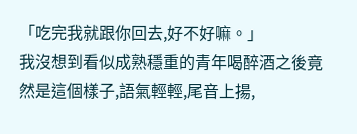「吃完我就跟你回去,好不好嘛。」
我沒想到看似成熟穩重的青年喝醉酒之後竟然是這個樣子,語氣輕輕,尾音上揚,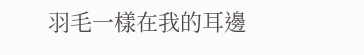羽毛一樣在我的耳邊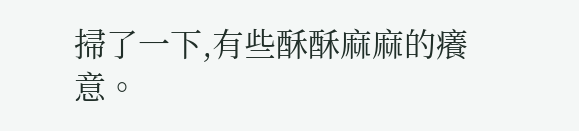掃了一下,有些酥酥麻麻的癢意。